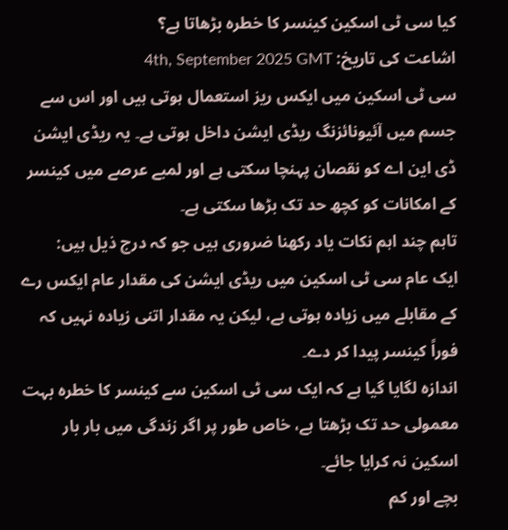کیا سی ٹی اسکین کینسر کا خطرہ بڑھاتا ہے؟
اشاعت کی تاریخ: 4th, September 2025 GMT
سی ٹی اسکین میں ایکس ریز استعمال ہوتی ہیں اور اس سے جسم میں آئیونائزنگ ریڈی ایشن داخل ہوتی ہے۔ یہ ریڈی ایشن ڈی این اے کو نقصان پہنچا سکتی ہے اور لمبے عرصے میں کینسر کے امکانات کو کچھ حد تک بڑھا سکتی ہے۔
تاہم چند اہم نکات یاد رکھنا ضروری ہیں جو کہ درج ذیل ہیں:
ایک عام سی ٹی اسکین میں ریڈی ایشن کی مقدار عام ایکس رے کے مقابلے میں زیادہ ہوتی ہے، لیکن یہ مقدار اتنی زیادہ نہیں کہ فوراً کینسر پیدا کر دے۔
اندازہ لگایا گیا ہے کہ ایک سی ٹی اسکین سے کینسر کا خطرہ بہت معمولی حد تک بڑھتا ہے، خاص طور پر اگر زندگی میں بار بار اسکین نہ کرایا جائے۔
بچے اور کم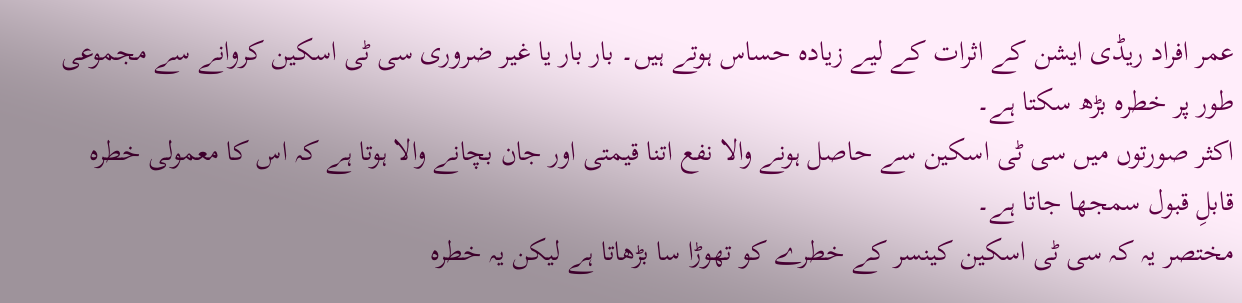عمر افراد ریڈی ایشن کے اثرات کے لیے زیادہ حساس ہوتے ہیں۔ بار بار یا غیر ضروری سی ٹی اسکین کروانے سے مجموعی طور پر خطرہ بڑھ سکتا ہے۔
اکثر صورتوں میں سی ٹی اسکین سے حاصل ہونے والا نفع اتنا قیمتی اور جان بچانے والا ہوتا ہے کہ اس کا معمولی خطرہ قابلِ قبول سمجھا جاتا ہے۔
مختصر یہ کہ سی ٹی اسکین کینسر کے خطرے کو تھوڑا سا بڑھاتا ہے لیکن یہ خطرہ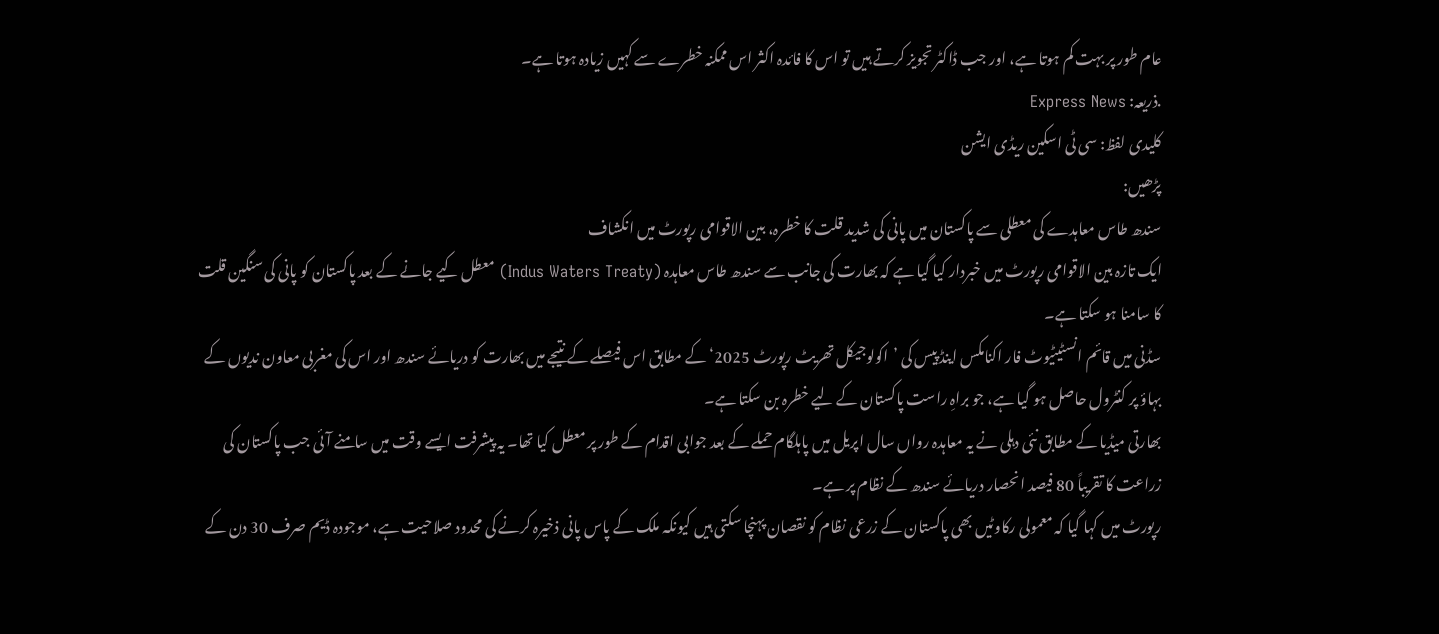عام طور پر بہت کم ہوتا ہے، اور جب ڈاکٹر تجویز کرتے ہیں تو اس کا فائدہ اکثر اس ممکنہ خطرے سے کہیں زیادہ ہوتا ہے۔
.ذریعہ: Express News
کلیدی لفظ: سی ٹی اسکین ریڈی ایشن
پڑھیں:
سندھ طاس معاہدے کی معطلی سے پاکستان میں پانی کی شدید قلت کا خطرہ، بین الاقوامی رپورٹ میں انکشاف
ایک تازہ بین الاقوامی رپورٹ میں خبردار کیا گیا ہے کہ بھارت کی جانب سے سندھ طاس معاہدہ (Indus Waters Treaty) معطل کیے جانے کے بعد پاکستان کو پانی کی سنگین قلت کا سامنا ہو سکتا ہے۔
سڈنی میں قائم انسٹیٹیوٹ فار اکنامکس اینڈ پیس کی ’اکولوجیکل تھریٹ رپورٹ 2025‘ کے مطابق اس فیصلے کے نتیجے میں بھارت کو دریائے سندھ اور اس کی مغربی معاون ندیوں کے بہاؤ پر کنٹرول حاصل ہو گیا ہے، جو براہِ راست پاکستان کے لیے خطرہ بن سکتا ہے۔
بھارتی میڈیا کے مطابق نئی دہلی نے یہ معاہدہ رواں سال اپریل میں پاہلگام حملے کے بعد جوابی اقدام کے طور پر معطل کیا تھا۔ یہ پیشرفت ایسے وقت میں سامنے آئی جب پاکستان کی زراعت کا تقریباً 80 فیصد انحصار دریائے سندھ کے نظام پر ہے۔
رپورٹ میں کہا گیا کہ معمولی رکاوٹیں بھی پاکستان کے زرعی نظام کو نقصان پہنچا سکتی ہیں کیونکہ ملک کے پاس پانی ذخیرہ کرنے کی محدود صلاحیت ہے، موجودہ ڈیم صرف 30 دن کے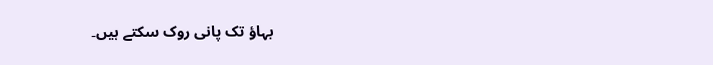بہاؤ تک پانی روک سکتے ہیں۔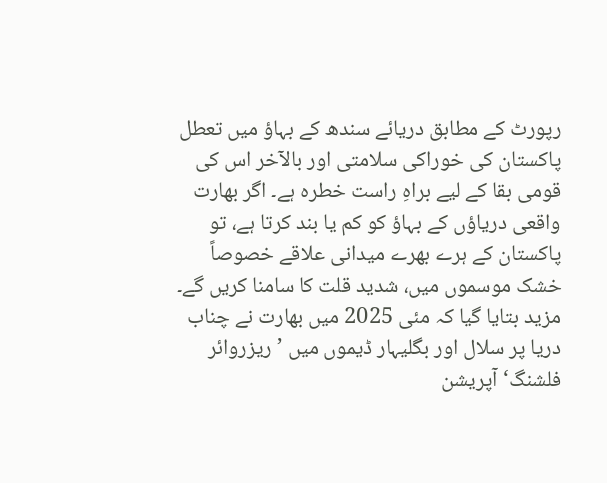رپورٹ کے مطابق دریائے سندھ کے بہاؤ میں تعطل پاکستان کی خوراکی سلامتی اور بالآخر اس کی قومی بقا کے لیے براہِ راست خطرہ ہے۔ اگر بھارت واقعی دریاؤں کے بہاؤ کو کم یا بند کرتا ہے، تو پاکستان کے ہرے بھرے میدانی علاقے خصوصاً خشک موسموں میں، شدید قلت کا سامنا کریں گے۔
مزید بتایا گیا کہ مئی 2025 میں بھارت نے چناب دریا پر سلال اور بگلیہار ڈیموں میں ’ریزروائر فلشنگ‘ آپریشن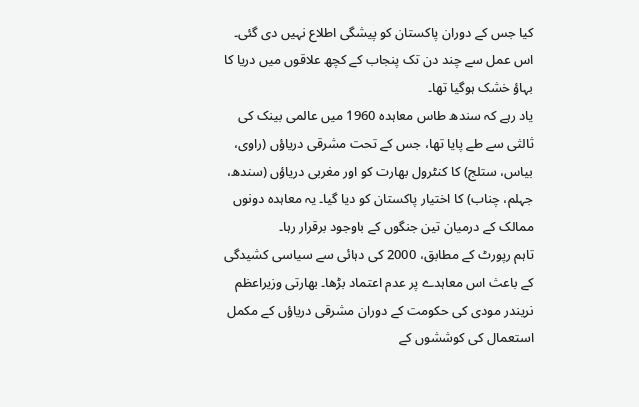کیا جس کے دوران پاکستان کو پیشگی اطلاع نہیں دی گئی۔ اس عمل سے چند دن تک پنجاب کے کچھ علاقوں میں دریا کا بہاؤ خشک ہوگیا تھا۔
یاد رہے کہ سندھ طاس معاہدہ 1960 میں عالمی بینک کی ثالثی سے طے پایا تھا، جس کے تحت مشرقی دریاؤں (راوی، بیاس، ستلج) کا کنٹرول بھارت کو اور مغربی دریاؤں (سندھ، جہلم، چناب) کا اختیار پاکستان کو دیا گیا۔ یہ معاہدہ دونوں ممالک کے درمیان تین جنگوں کے باوجود برقرار رہا۔
تاہم رپورٹ کے مطابق، 2000 کی دہائی سے سیاسی کشیدگی کے باعث اس معاہدے پر عدم اعتماد بڑھا۔ بھارتی وزیراعظم نریندر مودی کی حکومت کے دوران مشرقی دریاؤں کے مکمل استعمال کی کوششوں کے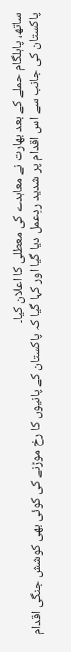ساتھ، پاہلگام حملے کے بعد بھارت نے معاہدے کی معطلی کا اعلان کیا۔
پاکستان کی جانب سے اس اقدام پر شدید ردِعمل دیا گیا اور کہا گیا کہ پاکستان کے پانیوں کا رخ موڑنے کی کوئی بھی کوشش جنگی اقدام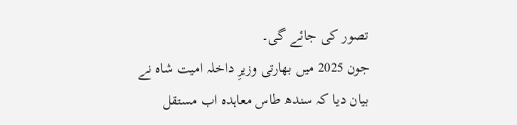تصور کی جائے گی۔
جون 2025 میں بھارتی وزیرِ داخلہ امیت شاہ نے بیان دیا کہ سندھ طاس معاہدہ اب مستقل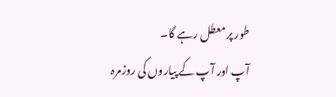طور پر معطل رہے گا۔
آپ اور آپ کے پیاروں کی روزمرہ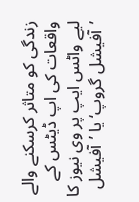زندگی کو متاثر کرسکنے والے واقعات کی اپ ڈیٹس کے لیے واٹس ایپ پر وی نیوز کا ’آفیشل گروپ‘ یا ’آفیشل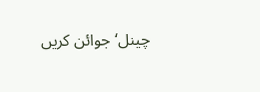چینل‘ جوائن کریں